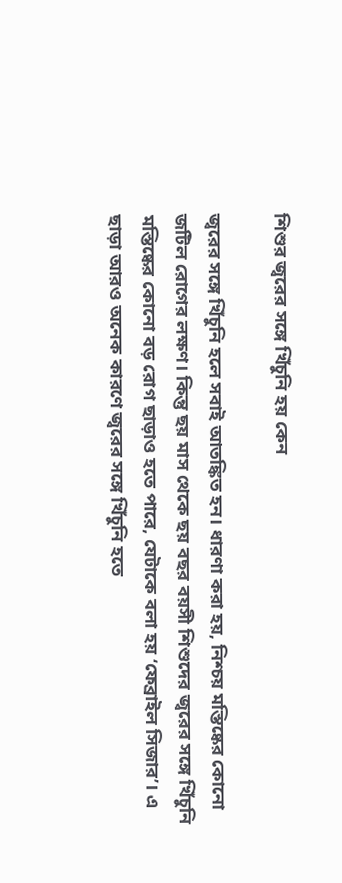শিশুর জ্বরের সঙ্গে খিঁচুনি হয় কেন

জ্বরের সঙ্গে খিঁচুনি হলে সবাই আতঙ্কিত হন। ধারণা করা হয়, নিশ্চয় মস্তিষ্কের কোনো জটিল রোগের লক্ষণ। কিন্তু ছয় মাস থেকে ছয় বছর বয়সী শিশুদের জ্বরের সঙ্গে খিঁচুনি মস্তিষ্কের কোনো বড় রোগ ছাড়াও হতে পারে, যেটাকে বলা হয় ‘ফেব্রাইল সিজার’। এ ছাড়া আরও অনেক কারণে জ্বরের সঙ্গে খিঁচুনি হতে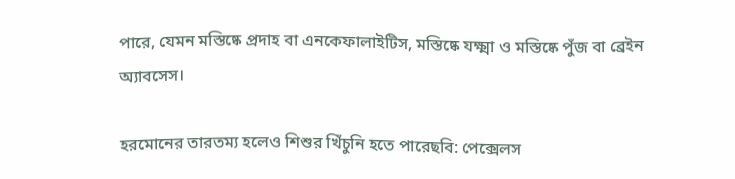পারে, যেমন মস্তিষ্কে প্রদাহ বা এনকেফালাইটিস, মস্তিষ্কে যক্ষ্মা ও মস্তিষ্কে পুঁজ বা ব্রেইন অ্যাবসেস।

হরমোনের তারতম্য হলেও শিশুর খিঁচুনি হতে পারেছবি: পেক্সেলস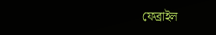ফেব্রাইল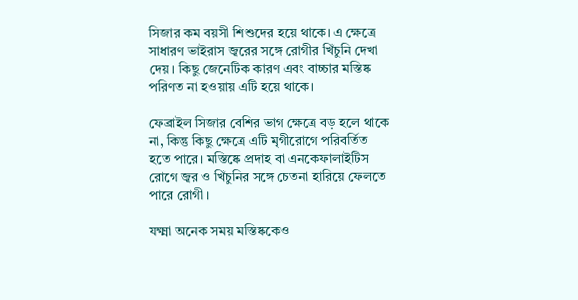সিজার কম বয়সী শিশুদের হয়ে থাকে। এ ক্ষেত্রে সাধারণ ভাইরাস জ্বরের সঙ্গে রোগীর খিঁচুনি দেখা দেয়। কিছু জেনেটিক কারণ এবং বাচ্চার মস্তিষ্ক পরিণত না হওয়ায় এটি হয়ে থাকে।

ফেব্রাইল সিজার বেশির ভাগ ক্ষেত্রে বড় হলে থাকে না, কিন্তু কিছু ক্ষেত্রে এটি মৃগীরোগে পরিবর্তিত হতে পারে। মস্তিষ্কে প্রদাহ বা এনকেফালাইটিস রোগে জ্বর ও খিঁচুনির সঙ্গে চেতনা হারিয়ে ফেলতে পারে রোগী।

যক্ষ্মা অনেক সময় মস্তিষ্ককেও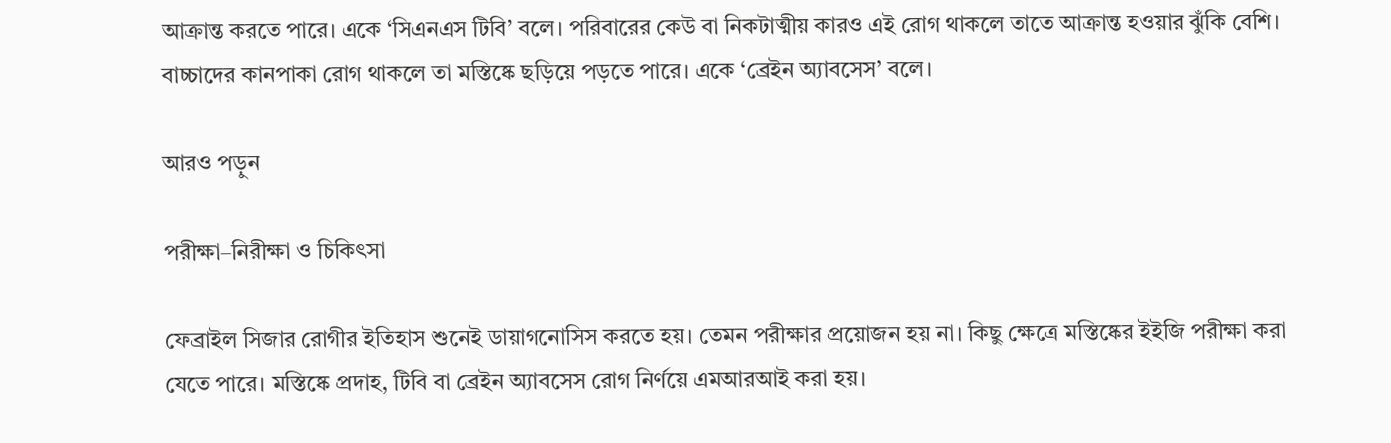আক্রান্ত করতে পারে। একে ‘সিএনএস টিবি’ বলে। পরিবারের কেউ বা নিকটাত্মীয় কারও এই রোগ থাকলে তাতে আক্রান্ত হওয়ার ঝুঁকি বেশি। বাচ্চাদের কানপাকা রোগ থাকলে তা মস্তিষ্কে ছড়িয়ে পড়তে পারে। একে ‘ব্রেইন অ্যাবসেস’ বলে।

আরও পড়ুন

পরীক্ষা–নিরীক্ষা ও চিকিৎসা

ফেব্রাইল সিজার রোগীর ইতিহাস শুনেই ডায়াগনোসিস করতে হয়। তেমন পরীক্ষার প্রয়োজন হয় না। কিছু ক্ষেত্রে মস্তিষ্কের ইইজি পরীক্ষা করা যেতে পারে। মস্তিষ্কে প্রদাহ, টিবি বা ব্রেইন অ্যাবসেস রোগ নির্ণয়ে এমআরআই করা হয়।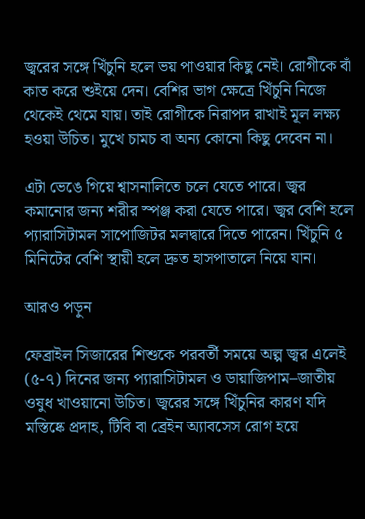জ্বরের সঙ্গে খিঁচুনি হলে ভয় পাওয়ার কিছু নেই। রোগীকে বাঁ কাত করে শুইয়ে দেন। বেশির ভাগ ক্ষেত্রে খিঁচুনি নিজে থেকেই থেমে যায়। তাই রোগীকে নিরাপদ রাখাই মূল লক্ষ্য হওয়া উচিত। মুখে চামচ বা অন্য কোনো কিছু দেবেন না।

এটা ভেঙে গিয়ে শ্বাসনালিতে চলে যেতে পারে। জ্বর কমানোর জন্য শরীর স্পঞ্জ করা যেতে পারে। জ্বর বেশি হলে প্যারাসিটামল সাপোজিটর মলদ্বারে দিতে পারেন। খিঁচুনি ৫ মিনিটের বেশি স্থায়ী হলে দ্রুত হাসপাতালে নিয়ে যান।

আরও পড়ুন

ফেব্রাইল সিজারের শিশুকে পরবর্তী সময়ে অল্প জ্বর এলেই (৫-৭) দিনের জন্য প্যারাসিটামল ও ডায়াজিপাম–জাতীয় ওষুধ খাওয়ানো উচিত। জ্বরের সঙ্গে খিঁচুনির কারণ যদি মস্তিষ্কে প্রদাহ, টিবি বা ব্রেইন অ্যাবসেস রোগ হয়ে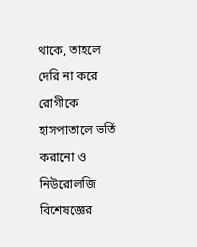থাকে, তাহলে দেরি না করে রোগীকে হাসপাতালে ভর্তি করানো ও নিউরোলজি বিশেষজ্ঞের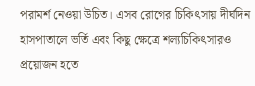পরামর্শ নেওয়া উচিত। এসব রোগের চিকিৎসায় দীর্ঘদিন হাসপাতালে ভর্তি এবং কিছু ক্ষেত্রে শল্যচিকিৎসারও প্রয়োজন হতে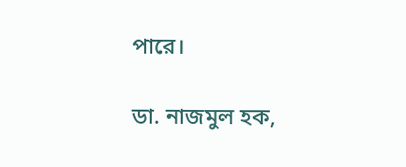পারে।

ডা. নাজমুল হক,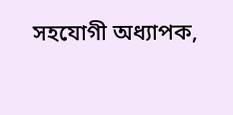সহযোগী অধ্যাপক,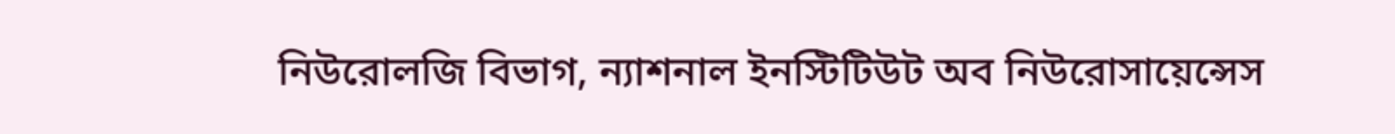নিউরোলজি বিভাগ, ন্যাশনাল ইনস্টিটিউট অব নিউরোসায়েন্সেস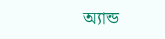অ্যান্ড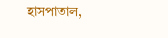হাসপাতাল,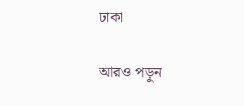ঢাকা

আরও পড়ুন